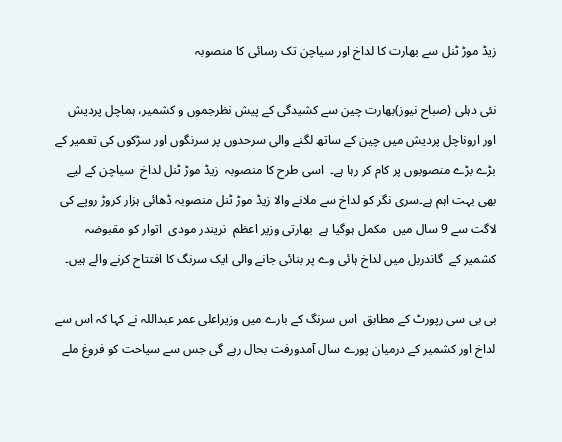زیڈ موڑ ٹنل سے بھارت کا لداخ اور سیاچن تک رسائی کا منصوبہ

نئی دہلی (صباح نیوز)بھارت چین سے کشیدگی کے پیش نظرجموں و کشمیر، ہماچل پردیش اور اروناچل پردیش میں چین کے ساتھ لگنے والی سرحدوں پر سرنگوں اور سڑکوں کی تعمیر کے بڑے بڑے منصوبوں پر کام کر رہا ہے۔  اسی طرح کا منصوبہ  زیڈ موڑ ٹنل لداخ  سیاچن کے لیے بھی بہت اہم ہے۔سری نگر کو لداخ سے ملانے والا زیڈ موڑ ٹنل منصوبہ ڈھائی ہزار کروڑ روپے کی لاگت سے 9 سال میں  مکمل ہوگیا ہے  بھارتی وزیر اعظم  نریندر مودی  اتوار کو مقبوضہ کشمیر کے  گاندربل میں لداخ ہائی وے پر بنائی جانے والی ایک سرنگ کا افتتاح کرنے والے ہیں۔

بی بی سی رپورٹ کے مطابق  اس سرنگ کے بارے میں وزیراعلی عمر عبداللہ نے کہا کہ اس سے لداخ اور کشمیر کے درمیان پورے سال آمدورفت بحال رہے گی جس سے سیاحت کو فروغ ملے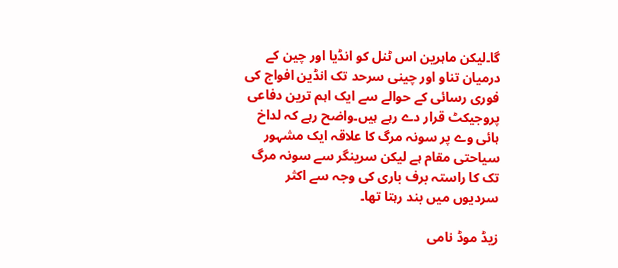گا۔لیکن ماہرین اس ٹنل کو انڈیا اور چین کے درمیان تناو اور چینی سرحد تک انڈین افواج کی فوری رسائی کے حوالے سے ایک اہم ترین دفاعی پروجیکٹ قرار دے رہے ہیں۔واضح رہے کہ لداخ ہائی وے پر سونہ مرگ کا علاقہ ایک مشہور سیاحتی مقام ہے لیکن سرینگر سے سونہ مرگ تک کا راستہ برف باری کی وجہ سے اکثر سردیوں میں بند رہتا تھا۔

زیڈ موڈ نامی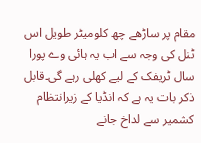مقام پر ساڑھے چھ کلومیٹر طویل اس ٹنل کی وجہ سے اب یہ ہائی وے پورا سال ٹریفک کے لیے کھلی رہے گی۔قابل ذکر بات یہ ہے کہ انڈیا کے زیرانتظام کشمیر سے لداخ جانے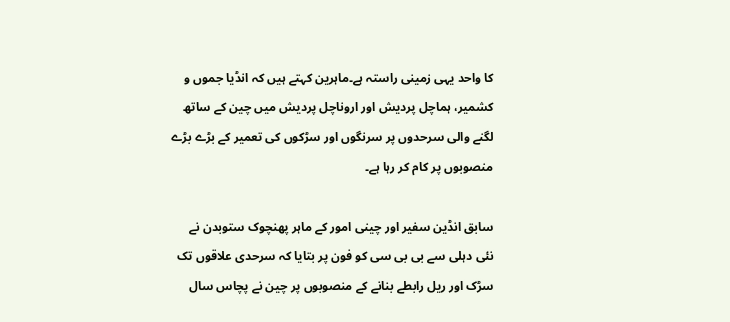کا واحد یہی زمینی راستہ ہے۔ماہرین کہتے ہیں کہ انڈیا جموں و کشمیر، ہماچل پردیش اور اروناچل پردیش میں چین کے ساتھ لگنے والی سرحدوں پر سرنگوں اور سڑکوں کی تعمیر کے بڑے بڑے منصوبوں پر کام کر رہا ہے۔

سابق انڈین سفیر اور چینی امور کے ماہر پھنچوک ستوبدن نے نئی دہلی سے بی بی سی کو فون پر بتایا کہ سرحدی علاقوں تک سڑک اور ریل رابطے بنانے کے منصوبوں پر چین نے پچاس سال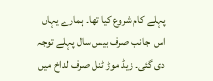پہلے کام شروع کیا تھا۔ ہمارے یہاں اس  جانب صرف بیس سال پہلے توجہ دی گئی۔ زیڈ موڑ ٹنل صرف لداخ میں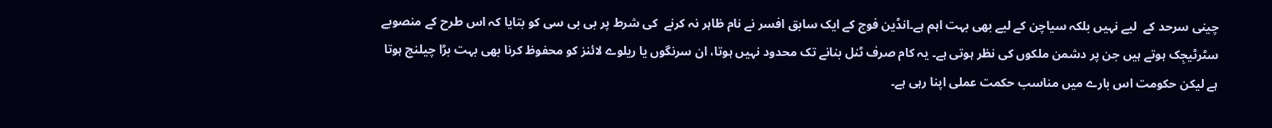چینی سرحد کے  لیے نہیں بلکہ سیاچن کے لیے بھی بہت اہم ہے۔انڈین فوج کے ایک سابق افسر نے نام ظاہر نہ کرنے  کی شرط پر بی بی سی کو بتایا کہ اس طرح کے منصوبے سٹرٹیجِک ہوتے ہیں جن پر دشمن ملکوں کی نظر ہوتی ہے۔ یہ کام صرف ٹنل بنانے تک محدود نہیں ہوتا، ان سرنگوں یا ریلوے لائنز کو محفوظ کرنا بھی بہت بڑا چیلنج ہوتا ہے لیکن حکومت اس بارے میں مناسب حکمت عملی اپنا رہی ہے۔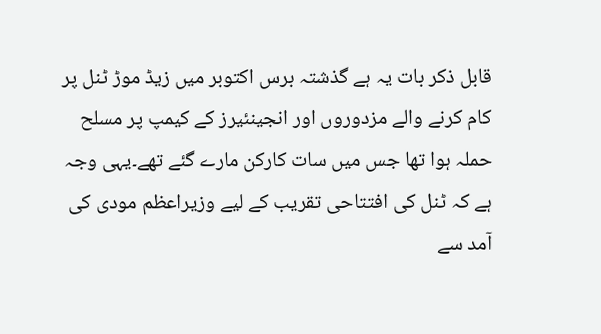قابل ذکر بات یہ ہے گذشتہ برس اکتوبر میں زیڈ موڑ ٹنل پر کام کرنے والے مزدوروں اور انجینئیرز کے کیمپ پر مسلح حملہ ہوا تھا جس میں سات کارکن مارے گئے تھے۔یہی وجہ ہے کہ ٹنل کی افتتاحی تقریب کے لیے وزیراعظم مودی کی آمد سے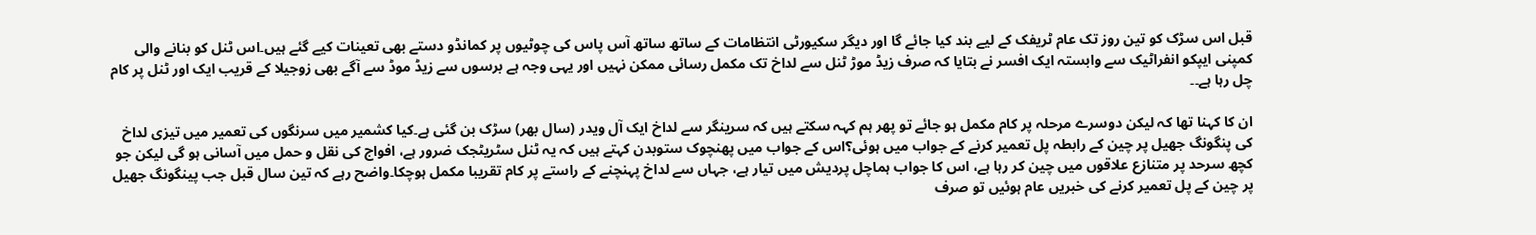قبل اس سڑک کو تین روز تک عام ٹریفک کے لیے بند کیا جائے گا اور دیگر سکیورٹی انتظامات کے ساتھ ساتھ آس پاس کی چوٹیوں پر کمانڈو دستے بھی تعینات کیے گئے ہیں۔اس ٹنل کو بنانے والی کمپنی ایپکو انفراٹیک سے وابستہ ایک افسر نے بتایا کہ صرف زیڈ موڑ ٹنل سے لداخ تک مکمل رسائی ممکن نہیں اور یہی وجہ ہے برسوں سے زیڈ موڈ سے آگے بھی زوجیلا کے قریب ایک اور ٹنل پر کام چل رہا ہے۔۔

ان کا کہنا تھا کہ لیکن دوسرے مرحلہ پر کام مکمل ہو جائے تو پھر ہم کہہ سکتے ہیں کہ سرینگر سے لداخ ایک آل ویدر (سال بھر) سڑک بن گئی ہے۔کیا کشمیر میں سرنگوں کی تعمیر میں تیزی لداخ کی پنگونگ جھیل پر چین کے رابطہ پل تعمیر کرنے کے جواب میں ہوئی؟اس کے جواب میں پھنچوک ستوبدن کہتے ہیں کہ یہ ٹنل سٹریٹجک ضرور ہے، افواج کی نقل و حمل میں آسانی ہو گی لیکن جو کچھ سرحد پر متنازع علاقوں میں چین کر رہا ہے، اس کا جواب ہماچل پردیش میں تیار ہے، جہاں سے لداخ پہنچنے کے راستے پر کام تقریبا مکمل ہوچکا۔واضح رہے کہ تین سال قبل جب پینگونگ جھیل پر چین کے پل تعمیر کرنے کی خبریں عام ہوئیں تو صرف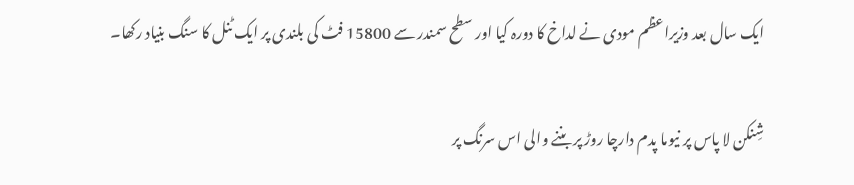ایک سال بعد وزیراعظم مودی نے لداخ کا دورہ کیا اور سطح سمندر سے 15800 فٹ کی بلندی پر ایک ٹنل کا سنگ بنیاد رکھا۔

شِنکن لا پاس پر نیوما پدم دارچا روڑ پر بننے والی اس سرنگ پر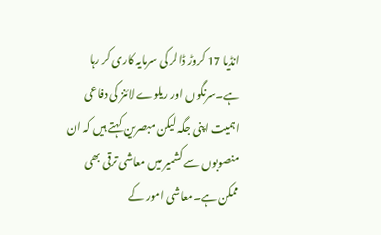انڈیا 17 کروڑ ڈالر کی سرمایہ کاری کر رہا ہے۔سرنگوں اور ریلوے لائنز کی دفاعی اہمیت اپنی جگہ لیکن مبصرین کہتے ہیں کہ ان منصوبوں سے کشمیر میں معاشی ترقی بھی ممکن ہے۔معاشی امور کے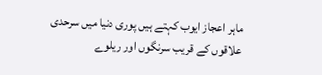ماہر اعجاز ایوب کہتے ہیں پوری دنیا میں سرحدی علاقوں کے قریب سرنگوں اور ریلوے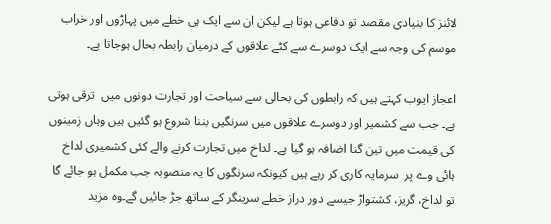لائنز کا بنیادی مقصد تو دفاعی ہوتا ہے لیکن ان سے ایک ہی خطے میں پہاڑوں اور خراب موسم کی وجہ سے ایک دوسرے سے کٹے علاقوں کے درمیان رابطہ بحال ہوجاتا ہے۔

اعجاز ایوب کہتے ہیں کہ رابطوں کی بحالی سے سیاحت اور تجارت دونوں میں  ترقی ہوتی ہے۔ جب سے کشمیر اور دوسرے علاقوں میں سرنگیں بننا شروع ہو گئیں ہیں وہاں زمینوں  کی قیمت میں تین گنا اضافہ ہو گیا ہے۔ لداخ میں تجارت کرنے والے کئی کشمیری لداخ ہائی وے پر  سرمایہ کاری کر رہے ہیں کیونکہ سرنگوں کا یہ منصوبہ جب مکمل ہو جائے گا تو لداخ، گریز، کشتواڑ جیسے دور دراز خطے سرینگر کے ساتھ جڑ جائیں گے۔وہ مزید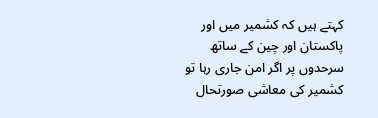کہتے ہیں کہ کشمیر میں اور پاکستان اور چین کے ساتھ سرحدوں پر اگر امن جاری رہا تو کشمیر کی معاشی صورتحال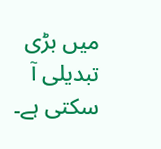میں بڑی تبدیلی آ سکتی ہے۔